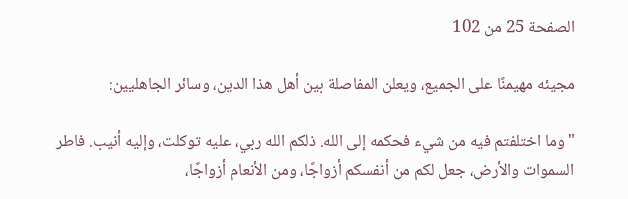الصفحة 25 من 102

مجيئه مهيمنًا على الجميع، ويعلن المفاصلة بين أهل هذا الدين، وسائر الجاهليين:

"وما اختلفتم فيه من شيء فحكمه إلى الله. ذلكم الله ربي، عليه توكلت، وإليه أنيب. فاطر السموات والأرض، جعل لكم من أنفسكم أزواجًا، ومن الأنعام أزواجًا،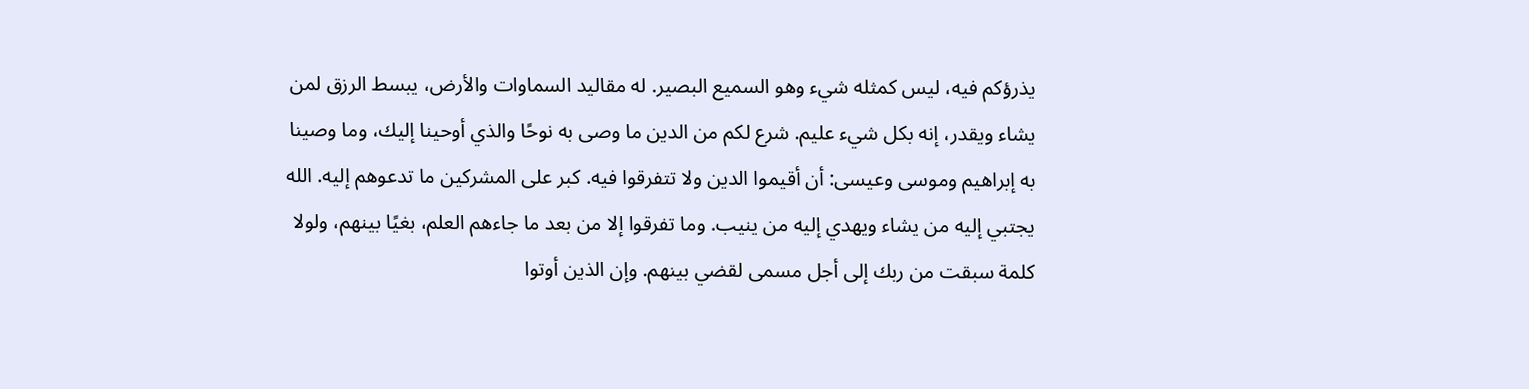يذرؤكم فيه، ليس كمثله شيء وهو السميع البصير. له مقاليد السماوات والأرض، يبسط الرزق لمن يشاء ويقدر، إنه بكل شيء عليم. شرع لكم من الدين ما وصى به نوحًا والذي أوحينا إليك، وما وصينا به إبراهيم وموسى وعيسى: أن أقيموا الدين ولا تتفرقوا فيه. كبر على المشركين ما تدعوهم إليه. الله يجتبي إليه من يشاء ويهدي إليه من ينيب. وما تفرقوا إلا من بعد ما جاءهم العلم، بغيًا بينهم، ولولا كلمة سبقت من ربك إلى أجل مسمى لقضي بينهم. وإن الذين أوتوا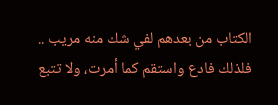الكتاب من بعدهم لفي شك منه مريب .. فلذلك فادع واستقم كما أمرت، ولا تتبع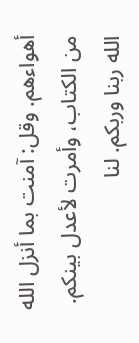أهواءهم. وقل: آمنت بما أنزل الله من الكتاب، وأمرت لأعدل بينكم. الله ربنا وربكم. لنا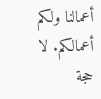أعمالنا ولكم أعمالكم. لا حجة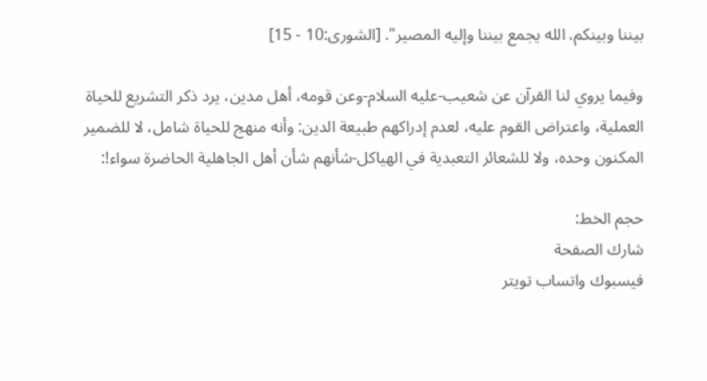بيننا وبينكم. الله يجمع بيننا وإليه المصير". [الشورى:10 - 15]

وفيما يروي لنا القرآن عن شعيب-عليه السلام-وعن قومه، أهل مدين، يرد ذكر التشريع للحياة العملية، واعتراض القوم عليه، لعدم إدراكهم طبيعة الدين: وأنه منهج للحياة شامل، لا للضمير المكنون وحده، ولا للشعائر التعبدية في الهياكل-شأنهم شأن أهل الجاهلية الحاضرة سواء!:

حجم الخط:
شارك الصفحة
فيسبوك واتساب تويتر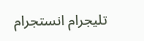تليجرام انستجرام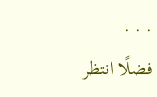. . .
فضلًا انتظر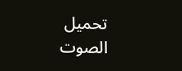تحميل الصوت